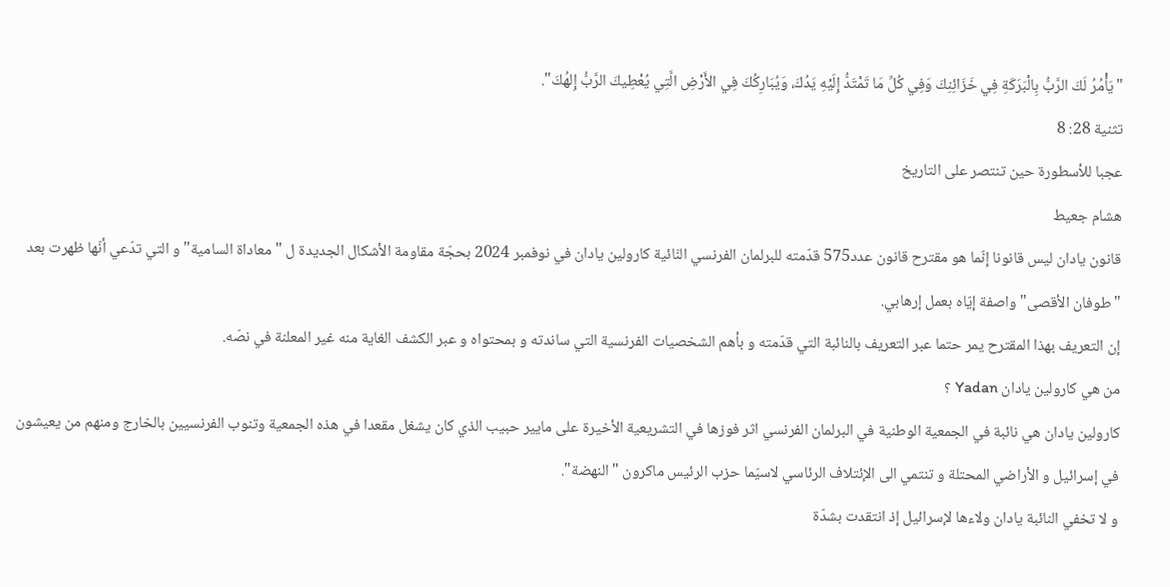"يَأْمُرُ لَكَ الرَّبُّ بِالْبَرَكَةِ فِي خَزَائِنِكَ وَفِي كُلِّ مَا تَمْتَدُّ إِلَيْهِ يَدُكَ، وَيُبَارِكُكَ فِي الأَرْضِ الَّتِي يُعْطِيكَ الرَّبُّ إِلهُكَ".
تثنية 28: 8
عجبا للأسطورة حين تنتصر على التاريخ
هشام جعيط
قانون يادان ليس قانونا إنّما هو مقترح قانون عدد575 قدّمته للبرلمان الفرنسي النّائية كارولين يادان في نوفمبر 2024 بحجّة مقاومة الأشكال الجديدة ل "معاداة السامية" و التي تدّعي أنّها ظهرت بعد "طوفان الأقصى" واصفة إيّاه بعمل إرهابي.
إن التعريف بهذا المقترح يمر حتما عبر التعريف بالنائبة التي قدّمته و بأهم الشخصيات الفرنسية التي ساندته و بمحتواه و عبر الكشف الغاية منه غير المعلنة في نصّه.
من هي كارولين يادان Yadan ؟
كارولين يادان هي نائبة في الجمعية الوطنية في البرلمان الفرنسي اثر فوزها في التشريعية الأخيرة على مايير حبيب الذي كان يشغل مقعدا في هذه الجمعية وتنوب الفرنسيين بالخارج ومنهم من يعيشون في إسرائيل و الأراضي المحتلة و تنتمي الى الإئتلاف الرئاسي لاسيّما حزب الرئيس ماكرون "النهضة".
و لا تخفي النائبة يادان ولاءها لإسرائيل إذ انتقدت بشدّة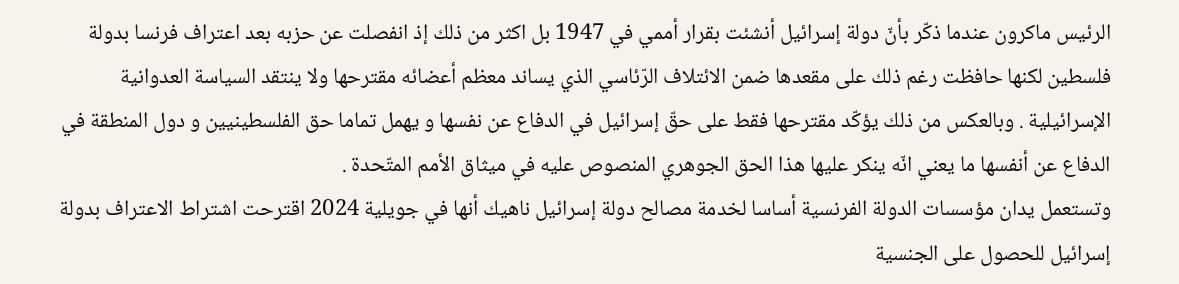الرئيس ماكرون عندما ذكّر بأنّ دولة إسرائيل أنشئت بقرار أممي في 1947 بل اكثر من ذلك إذ انفصلت عن حزبه بعد اعتراف فرنسا بدولة فلسطين لكنها حافظت رغم ذلك على مقعدها ضمن الائتلاف الرّئاسي الذي يساند معظم أعضائه مقترحها ولا ينتقد السياسة العدوانية الإسرائيلية . وبالعكس من ذلك يؤكّد مقترحها فقط على حقّ إسرائيل في الدفاع عن نفسها و يهمل تماما حق الفلسطينيين و دول المنطقة في الدفاع عن أنفسها ما يعني انّه ينكر عليها هذا الحق الجوهري المنصوص عليه في ميثاق الأمم المتّحدة .
وتستعمل يدان مؤسسات الدولة الفرنسية أساسا لخدمة مصالح دولة إسرائيل ناهيك أنها في جويلية 2024 اقترحت اشتراط الاعتراف بدولة إسرائيل للحصول على الجنسية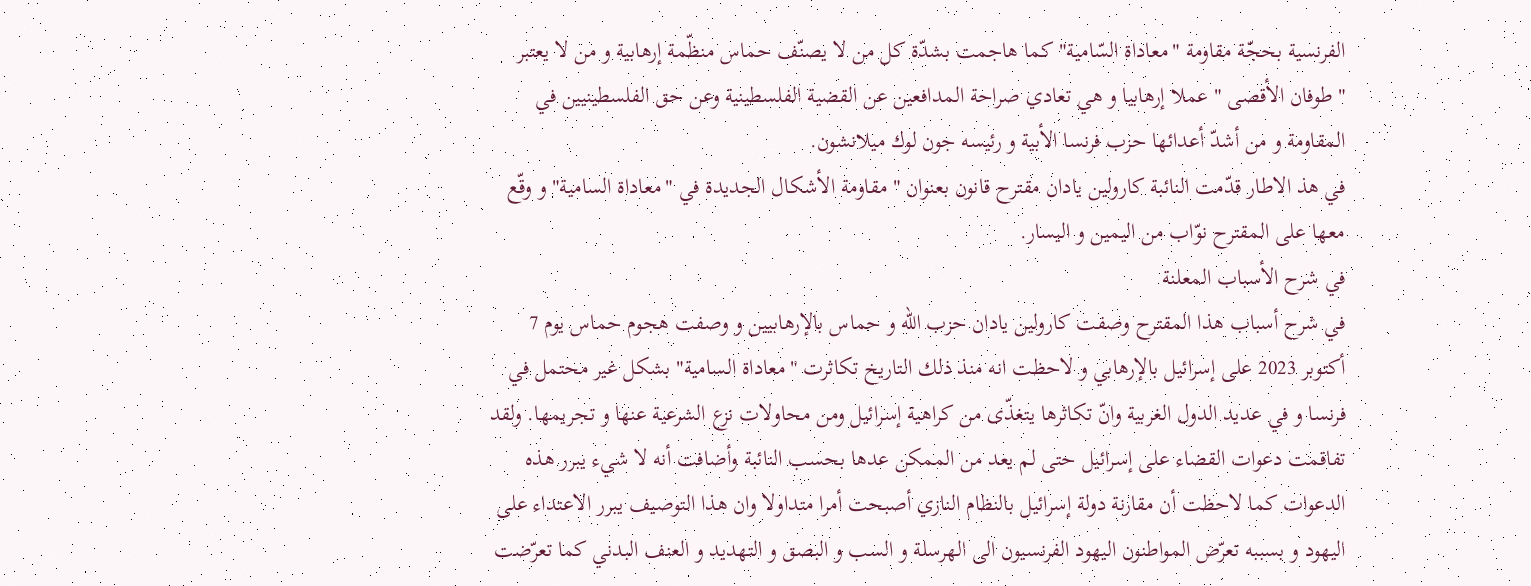الفرنسية بحجّة مقاومة "معاداة السّامية" كما هاجمت بشدّة كل من لا يصنّف حماس منظّمة إرهابية و من لا يعتبر "طوفان الأقصى " عملا إرهابيا و هي تعادي صراحة المدافعين عن القضية الفلسطينية وعن حق الفلسطينيين في المقاومة و من أشدّ أعدائها حزب فرنسا الأبية و رئيسه جون لوك ميلانشون.
في هذ الاطار قدّمت النائبة كارولين يادان مقترح قانون بعنوان " مقاومة الأشكال الجديدة في "معاداة السامية" و وقّع معها على المقترح نوّاب من اليمين و اليسار.
في شرح الأسباب المعلنة
في شرح أسباب هذا المقترح وصفت كارولين يادان حزب الله و حماس بالإرهابيين و وصفت هجوم حماس يوم 7 أكتوبر 2023 على إسرائيل بالإرهابي و لاحظت انه منذ ذلك التاريخ تكاثرت "معاداة السامية" بشكل غير محتمل في فرنسا و في عديد الدول الغربية وانّ تكاثرها يتغذّى من كراهية إسرائيل ومن محاولات نزع الشرعية عنها و تجريمها. ولقد تفاقمت دعوات القضاء على إسرائيل حتى لم يعد من الممكن عدها بحسب النائبة وأضافت أنه لا شيء يبرر هذه الدعوات كما لاحظت أن مقارنة دولة إسرائيل بالنظام النازي أصبحت أمرا متداولا وان هذا التوصيف يبرر الاعتداء على اليهود و بسببه تعرّض المواطنون اليهود الفرنسيون الى الهرسلة و السب و البصق و التهديد و العنف البدني كما تعرّضت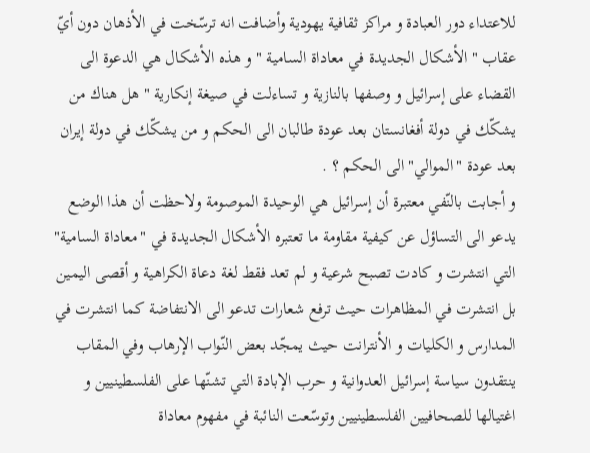للاعتداء دور العبادة و مراكز ثقافية يهودية وأضافت انه ترسّخت في الأذهان دون أيّ عقاب "الأشكال الجديدة في معاداة السامية " و هذه الأشكال هي الدعوة الى القضاء على إسرائيل و وصفها بالنازية و تساءلت في صيغة إنكارية "هل هناك من يشكّك في دولة أفغانستان بعد عودة طالبان الى الحكم و من يشكّك في دولة إيران بعد عودة "الموالي" الى الحكم ؟ .
و أجابت بالنّفي معتبرة أن إسرائيل هي الوحيدة الموصومة ولاحظت أن هذا الوضع يدعو الى التساؤل عن كيفية مقاومة ما تعتبره الأشكال الجديدة في "معاداة السامية" التي انتشرت و كادت تصبح شرعية و لم تعد فقط لغة دعاة الكراهية و أقصى اليمين بل انتشرت في المظاهرات حيث ترفع شعارات تدعو الى الانتفاضة كما انتشرت في المدارس و الكليات و الأنترانت حيث يمجّد بعض النّواب الإرهاب وفي المقاب ينتقدون سياسة إسرائيل العدوانية و حرب الإبادة التي تشنّها على الفلسطينيين و اغتيالها للصحافيين الفلسطينيين وتوسّعت النائبة في مفهوم معاداة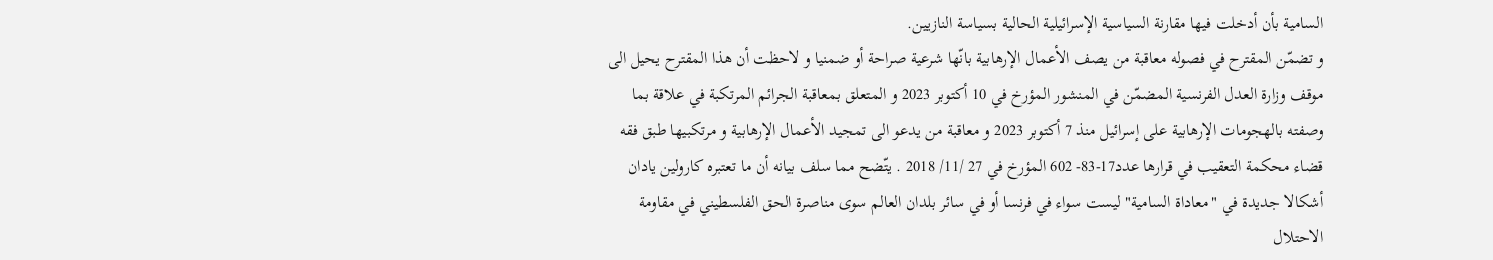السامية بأن أدخلت فيها مقارنة السياسية الإسرائيلية الحالية بسياسة النازيين.
و تضمّن المقترح في فصوله معاقبة من يصف الأعمال الإرهابية بانّها شرعية صراحة أو ضمنيا و لاحظت أن هذا المقترح يحيل الى موقف وزارة العدل الفرنسية المضمّن في المنشور المؤرخ في 10 أكتوبر 2023 و المتعلق بمعاقبة الجرائم المرتكبة في علاقة بما وصفته بالهجومات الإرهابية على إسرائيل منذ 7 أكتوبر 2023 و معاقبة من يدعو الى تمجيد الأعمال الإرهابية و مرتكبيها طبق فقه قضاء محكمة التعقيب في قرارها عدد17-83- 602 المؤرخ في 27 /11/ 2018 . يتّضح مما سلف بيانه أن ما تعتبره كارولين يادان أشكالا جديدة في "معاداة السامية" ليست سواء في فرنسا أو في سائر بلدان العالم سوى مناصرة الحق الفلسطيني في مقاومة الاحتلال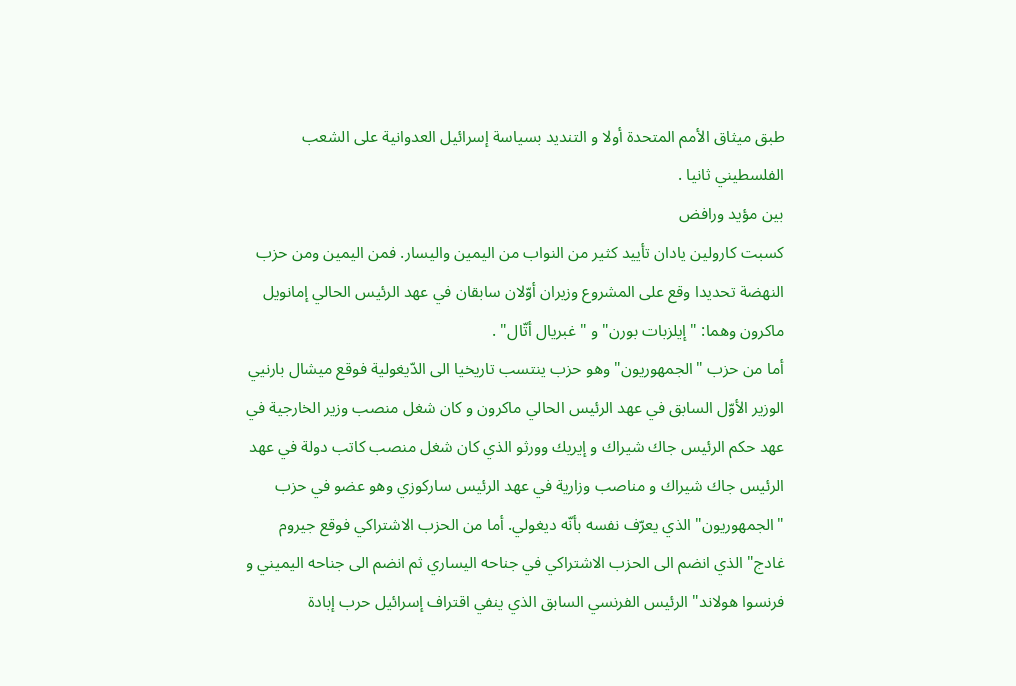طبق ميثاق الأمم المتحدة أولا و التنديد بسياسة إسرائيل العدوانية على الشعب الفلسطيني ثانيا .
بين مؤيد ورافض
كسبت كارولين يادان تأييد كثير من النواب من اليمين واليسار. فمن اليمين ومن حزب النهضة تحديدا وقع على المشروع وزيران أوّلان سابقان في عهد الرئيس الحالي إمانويل ماكرون وهما: "إيلزبات بورن" و "غبريال أتّال" .
أما من حزب "الجمهوريون" وهو حزب ينتسب تاريخيا الى الدّيغولية فوقع ميشال بارنيي الوزير الأوّل السابق في عهد الرئيس الحالي ماكرون و كان شغل منصب وزير الخارجية في عهد حكم الرئيس جاك شيراك و إيريك وورثو الذي كان شغل منصب كاتب دولة في عهد الرئيس جاك شيراك و مناصب وزارية في عهد الرئيس ساركوزي وهو عضو في حزب "الجمهوريون" الذي يعرّف نفسه بأنّه ديغولي. أما من الحزب الاشتراكي فوقع جيروم غادج" الذي انضم الى الحزب الاشتراكي في جناحه اليساري ثم انضم الى جناحه اليميني و فرنسوا هولاند" الرئيس الفرنسي السابق الذي ينفي اقتراف إسرائيل حرب إبادة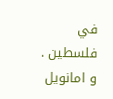في فلسطين . و امانويل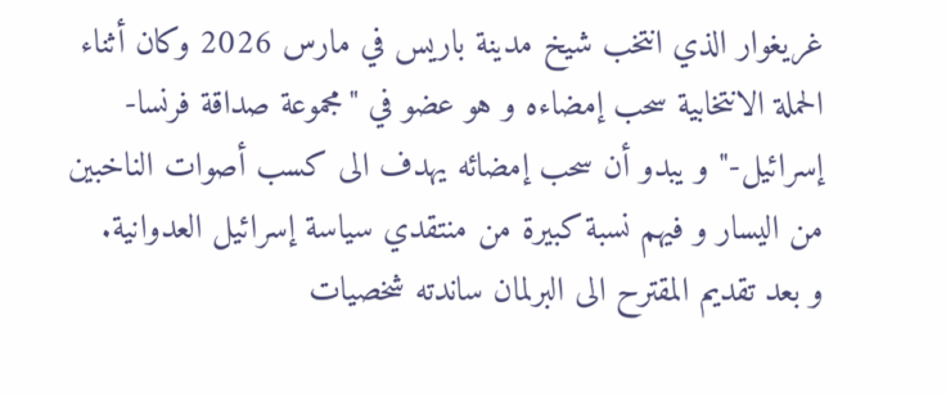غريغوار الذي انتخب شيخ مدينة باريس في مارس 2026 وكان أثناء الحملة الانتخابية سحب إمضاءه و هو عضو في "مجموعة صداقة فرنسا-إسرائيل-" و يبدو أن سحب إمضائه يهدف الى كسب أصوات الناخبين من اليسار و فيهم نسبة كبيرة من منتقدي سياسة إسرائيل العدوانية.
و بعد تقديم المقترح الى البرلمان ساندته شخصيات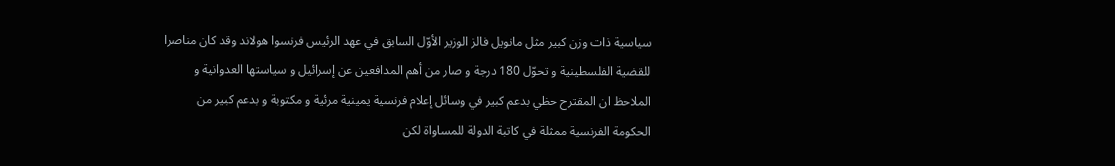سياسية ذات وزن كبير مثل مانويل فالز الوزير الأوّل السابق في عهد الرئيس فرنسوا هولاند وقد كان مناصرا للقضية الفلسطينية و تحوّل 180 درجة و صار من أهم المدافعين عن إسرائيل و سياستها العدوانية و الملاحظ ان المقترح حظي بدعم كبير في وسائل إعلام فرنسية يمينية مرئية و مكتوبة و بدعم كبير من الحكومة الفرنسية ممثلة في كاتبة الدولة للمساواة لكن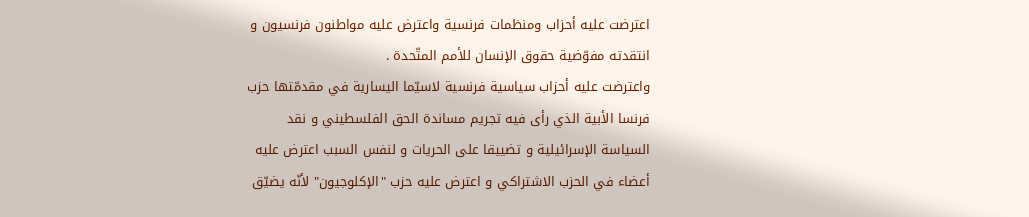اعترضت عليه أحزاب ومنظمات فرنسية واعترض عليه مواطنون فرنسيون و انتقدته مفوّضية حقوق الإنسان للأمم المتّحدة .
واعترضت عليه أحزاب سياسية فرنسية لاسيّما اليسارية في مقدمّتها حزب فرنسا الأبية الذي رأى فيه تجريم مساندة الحق الفلسطيني و نقد السياسة الإسرائيلية و تضييقا على الحريات و لنفس السبب اعترض عليه أعضاء في الحزب الاشتراكي و اعترض عليه حزب "الإكلوجيون" لأنّه يضيّق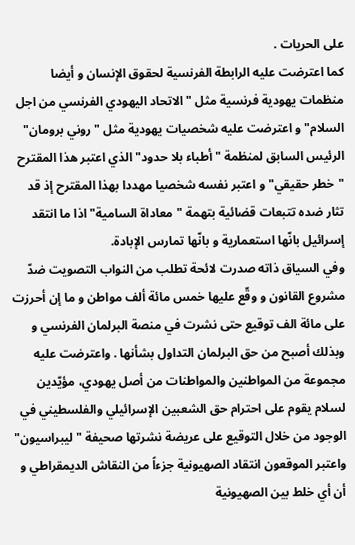على الحريات .
كما اعترضت عليه الرابطة الفرنسية لحقوق الإنسان و أيضا منظمات يهودية فرنسية مثل "الاتحاد اليهودي الفرنسي من اجل السلام" و اعترضت عليه شخصيات يهودية مثل "روني برومان" الرئيس السابق لمنظمة "أطباء بلا حدود" الذي اعتبر هذا المقترح "خطر حقيقي" و اعتبر نفسه شخصيا مهددا بهذا المقترح إذ قد تثار ضده تتبعات قضائية بتهمة "معاداة السامية" اذا ما انتقد إسرائيل بانّها استعمارية و بانّها تمارس الإبادة.
وفي السياق ذاته صدرت لائحة تطلب من النواب التصويت ضدّ مشروع القانون و وقّع عليها خمس مائة ألف مواطن و ما إن أحرزت على مائة الف توقيع حتى نشرت في منصة البرلمان الفرنسي و وبذلك أصبح من حق البرلمان التداول بشأنها . واعترضت عليه مجموعة من المواطنين والمواطنات من أصل يهودي، مؤيّدين لسلام يقوم على احترام حق الشعبين الإسرائيلي والفلسطيني في الوجود من خلال التوقيع على عريضة نشرتها صحيفة "ليبراسيون" واعتبر الموقعون انتقاد الصهيونية جزءاً من النقاش الديمقراطي و أن أي خلط بين الصهيونية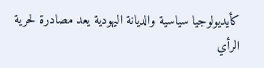كأيديولوجيا سياسية والديانة اليهودية يعد مصادرة لحرية الرأي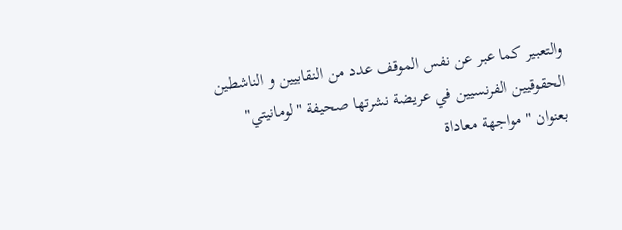والتعبير كما عبر عن نفس الموقف عدد من النقابيين و الناشطين الحقوقيين الفرنسيين في عريضة نشرتها صحيفة "لومانيتي" بعنوان " مواجهة معاداة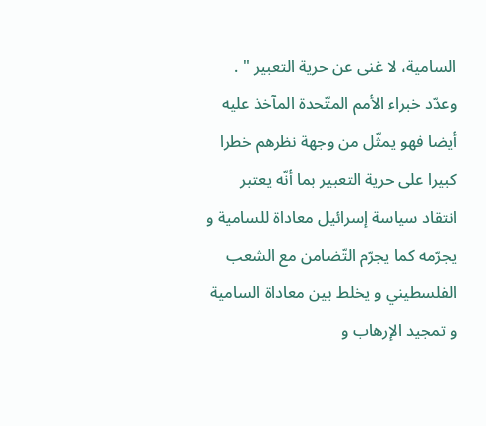السامية، لا غنى عن حرية التعبير " . وعدّد خبراء الأمم المتّحدة المآخذ عليه أيضا فهو يمثّل من وجهة نظرهم خطرا كبيرا على حرية التعبير بما أنّه يعتبر انتقاد سياسة إسرائيل معاداة للسامية و يجرّمه كما يجرّم التّضامن مع الشعب الفلسطيني و يخلط بين معاداة السامية و تمجيد الإرهاب و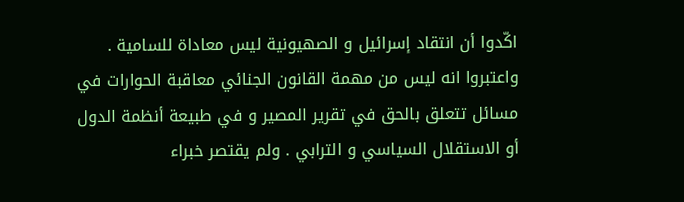اكّدوا أن انتقاد إسرائيل و الصهيونية ليس معاداة للسامية .
واعتبروا انه ليس من مهمة القانون الجنائي معاقبة الحوارات في مسائل تتعلق بالحق في تقرير المصير و في طبيعة أنظمة الدول أو الاستقلال السياسي و الترابي . ولم يقتصر خبراء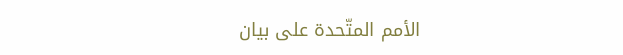الأمم المتّحدة على بيان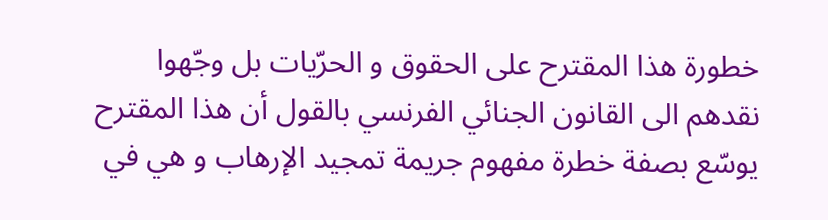خطورة هذا المقترح على الحقوق و الحرّيات بل وجّهوا نقدهم الى القانون الجنائي الفرنسي بالقول أن هذا المقترح يوسّع بصفة خطرة مفهوم جريمة تمجيد الإرهاب و هي في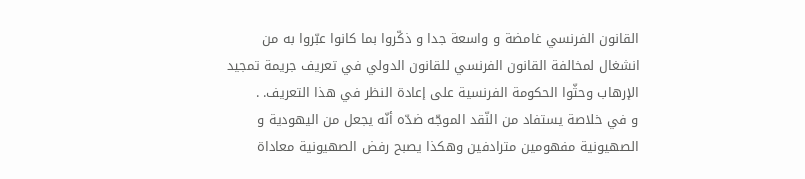القانون الفرنسي غامضة و واسعة جدا و ذكّروا بما كانوا عبّروا به من انشغال لمخالفة القانون الفرنسي للقانون الدولي في تعريف جريمة تمجيد الإرهاب وحثّوا الحكومة الفرنسية على إعادة النظر في هذا التعريف. .
و في خلاصة يستفاد من النّقد الموجّه ضدّه أنّه يجعل من اليهودية و الصهيونية مفهومين مترادفين وهكذا يصبح رفض الصهيونية معاداة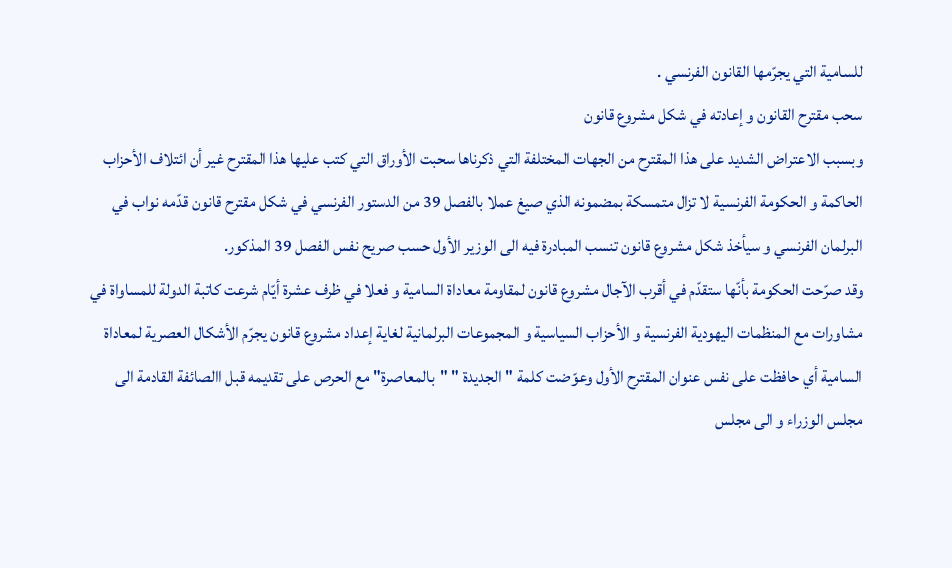للسامية التي يجرّمها القانون الفرنسي .
سحب مقترح القانون و إعادته في شكل مشروع قانون
وبسبب الاعتراض الشديد على هذا المقترح من الجهات المختلفة التي ذكرناها سحبت الأوراق التي كتب عليها هذا المقترح غير أن ائتلاف الأحزاب الحاكمة و الحكومة الفرنسية لا تزال متمسكة بمضمونه الذي صيغ عملا بالفصل 39 من الدستور الفرنسي في شكل مقترح قانون قدّمه نواب في البرلمان الفرنسي و سيأخذ شكل مشروع قانون تنسب المبادرة فيه الى الوزير الأول حسب صريح نفس الفصل 39 المذكور.
وقد صرّحت الحكومة بأنّها ستقدّم في أقرب الآجال مشروع قانون لمقاومة معاداة السامية و فعلا في ظرف عشرة أيّام شرعت كاتبة الدولة للمساواة في مشاورات مع المنظمات اليهودية الفرنسية و الأحزاب السياسية و المجموعات البرلمانية لغاية إعداد مشروع قانون يجرّم الأشكال العصرية لمعاداة السامية أي حافظت على نفس عنوان المقترح الأول وعوّضت كلمة "الجديدة " "بالمعاصرة" مع الحرص على تقديمه قبل االصائفة القادمة الى مجلس الوزراء و الى مجلس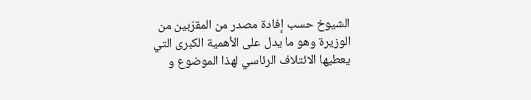الشيوخ حسب إفادة مصدر من المقرّبين من الوزيرة وهو ما يدل على الأهمية الكبرى التي يعطيها الائتلاف الرئاسي لهذا الموضوع و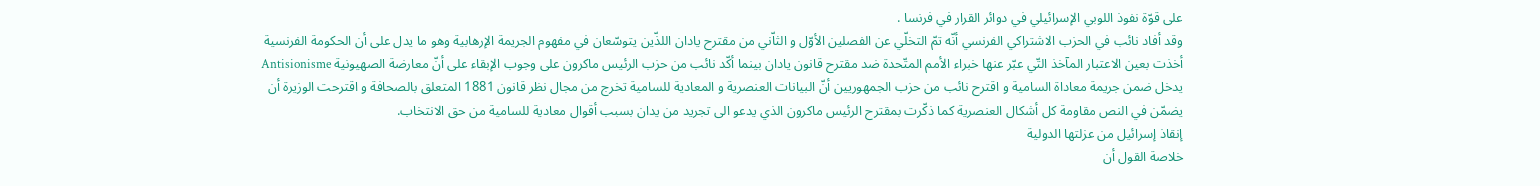على قوّة نفوذ اللوبي الإسرائيلي في دوائر القرار في فرنسا .
وقد أفاد نائب في الحزب الاشتراكي الفرنسي أنّه تمّ التخلّي عن الفصلين الأوّل و الثاّني من مقترح يادان اللذّين يتوسّعان في مفهوم الجريمة الإرهابية وهو ما يدل على أن الحكومة الفرنسية أخذت بعين الاعتبار المآخذ التّي عبّر عنها خبراء الأمم المتّحدة ضد مقترح قانون يادان بينما أكّد نائب من حزب الرئيس ماكرون على وجوب الإبقاء على أنّ معارضة الصهيونية Antisionisme يدخل ضمن جريمة معاداة السامية و اقترح نائب من حزب الجمهوريين أنّ البيانات العنصرية و المعادية للسامية تخرج من مجال نظر قانون 1881 المتعلق بالصحافة و اقترحت الوزيرة أن يضمّن في النص مقاومة كل أشكال العنصرية كما ذكّرت بمقترح الرئيس ماكرون الذي يدعو الى تجريد من يدان بسبب أقوال معادية للسامية من حق الانتخاب.
إنقاذ إسرائيل من عزلتها الدولية
خلاصة القول أن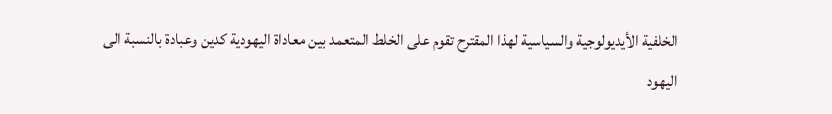الخلفية الأيديولوجية والسياسية لهذا المقترح تقوم على الخلط المتعمد بين معاداة اليهودية كدين وعبادة بالنسبة الى اليهود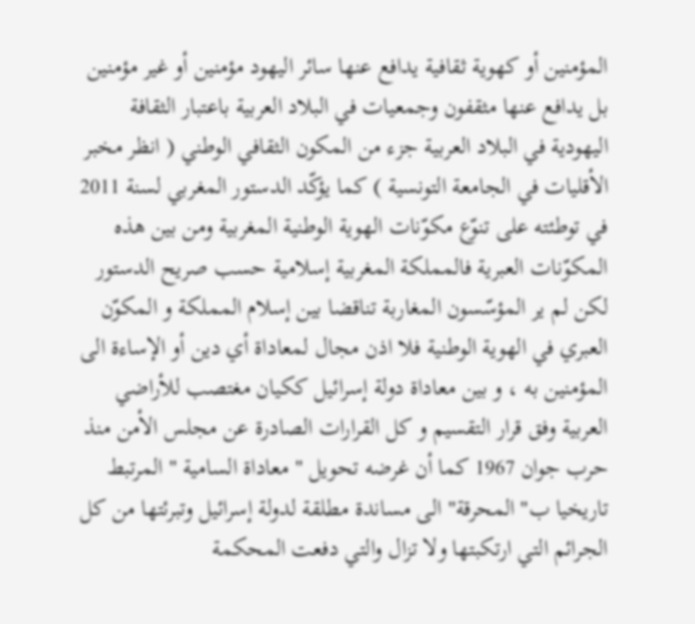المؤمنين أو كهوية ثقافية يدافع عنها سائر اليهود مؤمنين أو غير مؤمنين بل يدافع عنها مثقفون وجمعيات في البلاد العربية باعتبار الثقافة اليهودية في البلاد العربية جزء من المكون الثقافي الوطني ( انظر مخبر الأقليات في الجامعة التونسية ) كما يؤكّد الدستور المغربي لسنة 2011 في توطئته على تنوّع مكوّنات الهوية الوطنية المغربية ومن بين هذه المكوّنات العبرية فالمملكة المغربية إسلامية حسب صريح الدستور لكن لم ير المؤسّسون المغاربة تناقضا بين إسلام المملكة و المكوّن العبري في الهوية الوطنية فلا اذن مجال لمعاداة أي دين أو الإساءة الى المؤمنين به ، و بين معاداة دولة إسرائيل ككيان مغتصب للأراضي العربية وفق قرار التقسيم و كل القرارات الصادرة عن مجلس الأمن منذ حرب جوان 1967 كما أن غرضه تحويل " معاداة السامية " المرتبط تاريخيا ب" المحرقة" الى مساندة مطلقة لدولة إسرائيل وتبرئتها من كل الجرائم التي ارتكبتها ولا تزال والتي دفعت المحكمة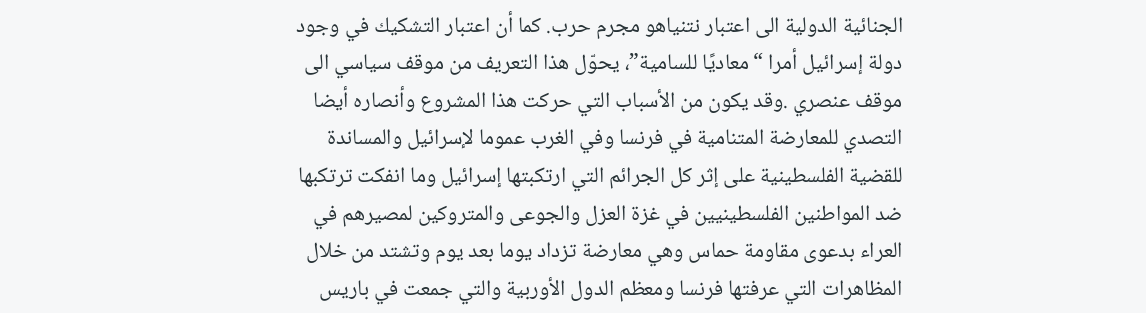الجنائية الدولية الى اعتبار نتنياهو مجرم حرب. كما أن اعتبار التشكيك في وجود دولة إسرائيل أمرا “معاديًا للسامية”، يحوّل هذا التعريف من موقف سياسي الى موقف عنصري .وقد يكون من الأسباب التي حركت هذا المشروع وأنصاره أيضا التصدي للمعارضة المتنامية في فرنسا وفي الغرب عموما لإسرائيل والمساندة للقضية الفلسطينية على إثر كل الجرائم التي ارتكبتها إسرائيل وما انفكت ترتكبها ضد المواطنين الفلسطينيين في غزة العزل والجوعى والمتروكين لمصيرهم في العراء بدعوى مقاومة حماس وهي معارضة تزداد يوما بعد يوم وتشتد من خلال المظاهرات التي عرفتها فرنسا ومعظم الدول الأوربية والتي جمعت في باريس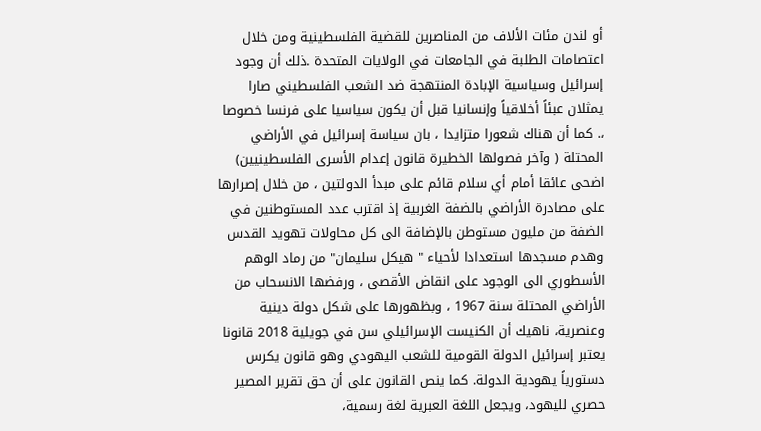أو لندن مئات الألاف من المناصرين للقضية الفلسطينية ومن خلال اعتصامات الطلبة في الجامعات في الولايات المتحدة .ذلك أن وجود إسرائيل وسياسية الإبادة المنتهجة ضد الشعب الفلسطيني صارا يمثلان عبئاً أخلاقياً وإنسانيا قبل أن يكون سياسيا على فرنسا خصوصا ،. كما أن هناك شعورا متزايدا ، بان سياسة إسرائيل في الأراضي المحتلة ( وآخر فصولها الخطيرة قانون إعدام الأسرى الفلسطينيين) اضحى عائقا أمام أي سلام قائم على مبدأ الدولتين ، من خلال إصرارها على مصادرة الأراضي بالضفة الغربية إذ اقترب عدد المستوطنين في الضفة من مليون مستوطن بالإضافة الى كل محاولات تهويد القدس وهدم مسجدها استعدادا لأحياء " هيكل سليمان" من رماد الوهم الأسطوري الى الوجود على انقاض الأقصى ، ورفضها الانسحاب من الأراضي المحتلة سنة 1967 ، وبظهورها على شكل دولة دينية وعنصرية، ناهيك أن الكنيست الإسرائيلي سن في جويلية 2018 قانونا يعتبر إسرائيل الدولة القومية للشعب اليهودي وهو قانون يكرس دستورياً يهودية الدولة. كما ينص القانون على أن حق تقرير المصير حصري لليهود، ويجعل اللغة العبرية لغة رسمية،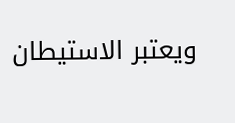ويعتبر الاستيطان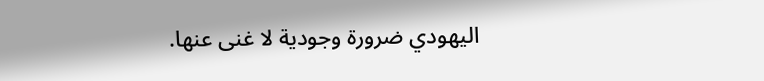اليهودي ضرورة وجودية لا غنى عنها.